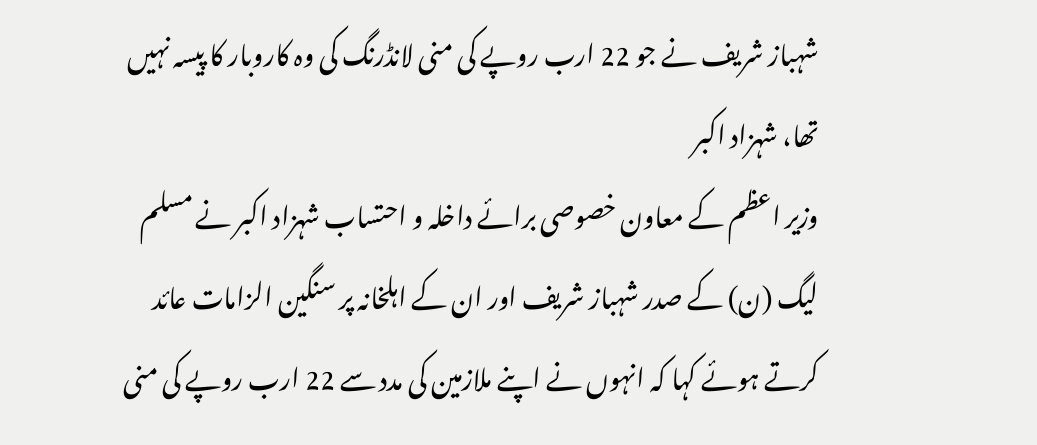شہباز شریف نے جو 22 ارب روپے کی منی لانڈرنگ کی وہ کاروبار کا پیسہ نہیں تھا، شہزاد اکبر
وزیر اعظم کے معاون خصوصی برائے داخلہ و احتساب شہزاد اکبر نے مسلم لیگ (ن) کے صدر شہباز شریف اور ان کے اہلخانہ پر سنگین الزامات عائد کرتے ہوئے کہا کہ انہوں نے اپنے ملازمین کی مدد سے 22 ارب روپے کی منی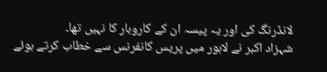لانڈرنگ کی اور یہ پیسہ ان کے کاروبار کا نہیں تھا۔
شہزاد اکبر نے لاہور میں پریس کانفرنس سے خطاب کرتے ہوئے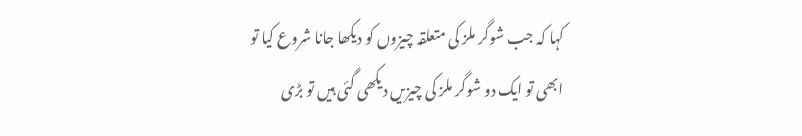کہا کہ جب شوگر ملز کی متعلقہ چیزوں کو دیکھا جانا شروع کیا تو ابھی تو ایک دو شوگر ملز کی چیزیں دیکھی گئی ہیں تو بڑی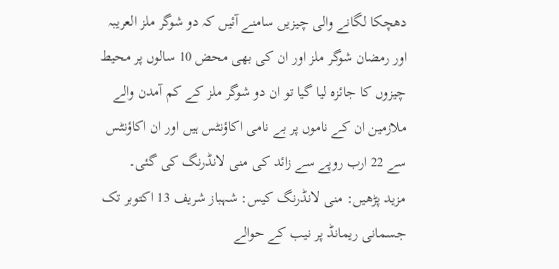دھچکا لگانے والی چیزیں سامنے آئیں کہ دو شوگر ملز العریبہ اور رمضان شوگر ملز اور ان کی بھی محض 10 سالوں پر محیط چیزوں کا جائزہ لیا گیا تو ان دو شوگر ملز کے کم آمدن والے ملازمین ان کے ناموں پر بے نامی اکاؤنٹس ہیں اور ان اکاؤنٹس سے 22 ارب روپے سے زائد کی منی لانڈرنگ کی گئی۔
مزید پڑھیں: منی لانڈرنگ کیس: شہباز شریف 13 اکتوبر تک جسمانی ریمانڈ پر نیب کے حوالے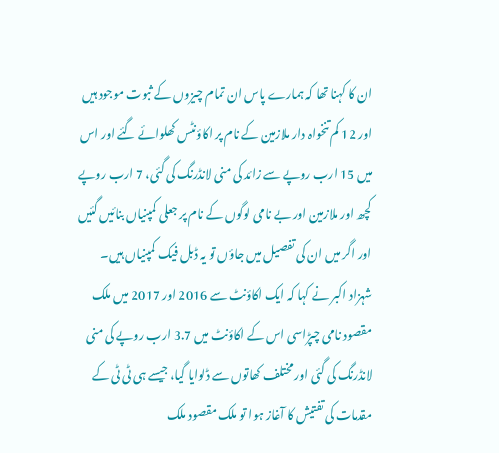ان کا کہنا تھا کہ ہمارے پاس ان تمام چیزوں کے ثبوت موجود ہیں اور 12 کم تنخواہ دار ملازمین کے نام پر اکاؤنٹس کھلوائے گئے اور اس میں 15 ارب روپے سے زائد کی منی لانڈرنگ کی گئی، 7 ارب روپے کچھ اور ملازمین اور بے نامی لوگوں کے نام پر جعلی کمپنیاں بنائیں گئیں اور اگر میں ان کی تفصیل میں جاؤں تو یہ ڈبل فیک کمپنیاں ہیں۔
شہزاد اکبر نے کہا کہ ایک اکاؤنٹ سے 2016 اور 2017 میں ملک مقصود نامی چپڑاسی اس کے اکاؤنٹ میں 3.7 ارب روپے کی منی لانڈرنگ کی گئی اور مختلف کھاتوں سے ڈلوایا گیا، جیسے ہی ٹی ٹی کے مقدمات کی تفتیش کا آغاز ہوا تو ملک مقصود ملک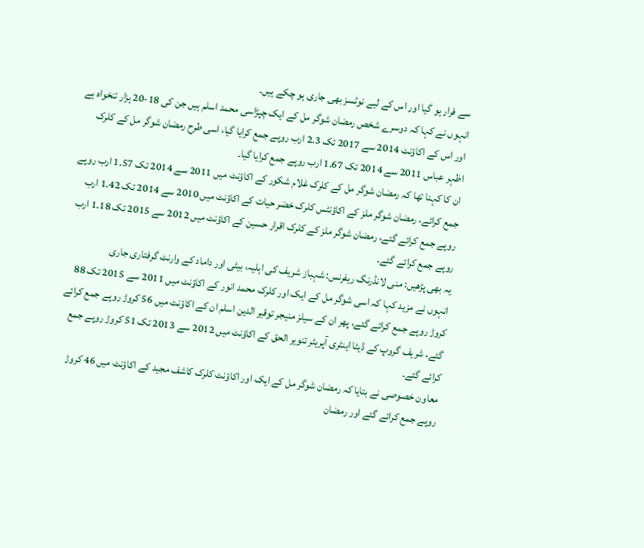سے فرار ہو گیا اور اس کے لیے نوٹسز بھی جاری ہو چکے ہیں۔
انہوں نے کہا کہ دوسرے شخص رمضان شوگر مل کے ایک چپڑاسی محمد اسلم ہیں جن کی 18-20 ہزار تنخواہ ہے اور اس کے اکاؤنٹ 2014 سے 2017 تک 2.3 ارب روپے جمع کرایا گیا، اسی طرح رمضان شوگر مل کے کلرک اظہر عباس 2011 سے 2014 تک 1.67 ارب روپے جمع کرایا گیا۔
ان کا کہنا تھا کہ رمضان شوگر مل کے کلرک غلام شکور کے اکاؤنٹ میں 2011 سے 2014 تک 1.57 ارب روپے جمع کرائے، رمضان شوگر ملز کے اکاؤنٹس کلرک خضر حیات کے اکاؤنٹ میں 2010 سے 2014 تک 1.42 ارب روپے جمع کرائے گئے، رمضان شوگر ملز کے کلرک اقرار حسین کے اکاؤنٹ میں 2012 سے 2015 تک 1.18 ارب روپے جمع کرائے گئے۔
یہ بھی پڑھیں: منی لانڈرنگ ریفرنس: شہباز شریف کی اہلیہ، بیٹی اور داماد کے وارنٹ گرفتاری جاری
انہوں نے مزید کہا کہ اسی شوگر مل کے ایک اور کلرک محمد انور کے اکاؤنٹ میں 2011 سے 2015 تک 88 کروڑ روپے جمع کرائے گئے، پھر ان کے سیلز منیجر توقیر الدین اسلم ان کے اکاؤنٹ میں 56 کروڑ روپے جمع کرائے گئے، شریف گروپ کے ڈیٹا اینٹری آپریٹر تنویر الحق کے اکاؤنٹ میں 2012 سے 2013 تک 51 کروڑ روپے جمع کرائے گئے۔
معاون خصوصی نے بتایا کہ رمضان شوگر مل کے ایک اور اکاؤنٹ کلرک کاشف مجید کے اکاؤنٹ میں 46 کروڑ روپے جمع کرائے گئے اور رمضان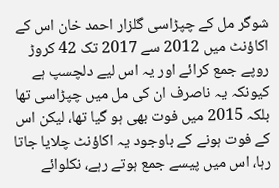شوگر مل کے چپڑاسی گلزار احمد خان اس کے اکاؤنٹ میں 2012 سے 2017 تک 42 کروڑ روپے جمع کرائے اور یہ اس لیے دلچسپ ہے کیونکہ یہ ناصرف ان کی مل میں چپڑاسی تھا بلکہ 2015 میں فوت بھی ہو گیا تھا، لیکن اس کے فوت ہونے کے باوجود یہ اکاؤنٹ چلایا جاتا رہا، اس میں پیسے جمع ہوتے رہے، نکلوائے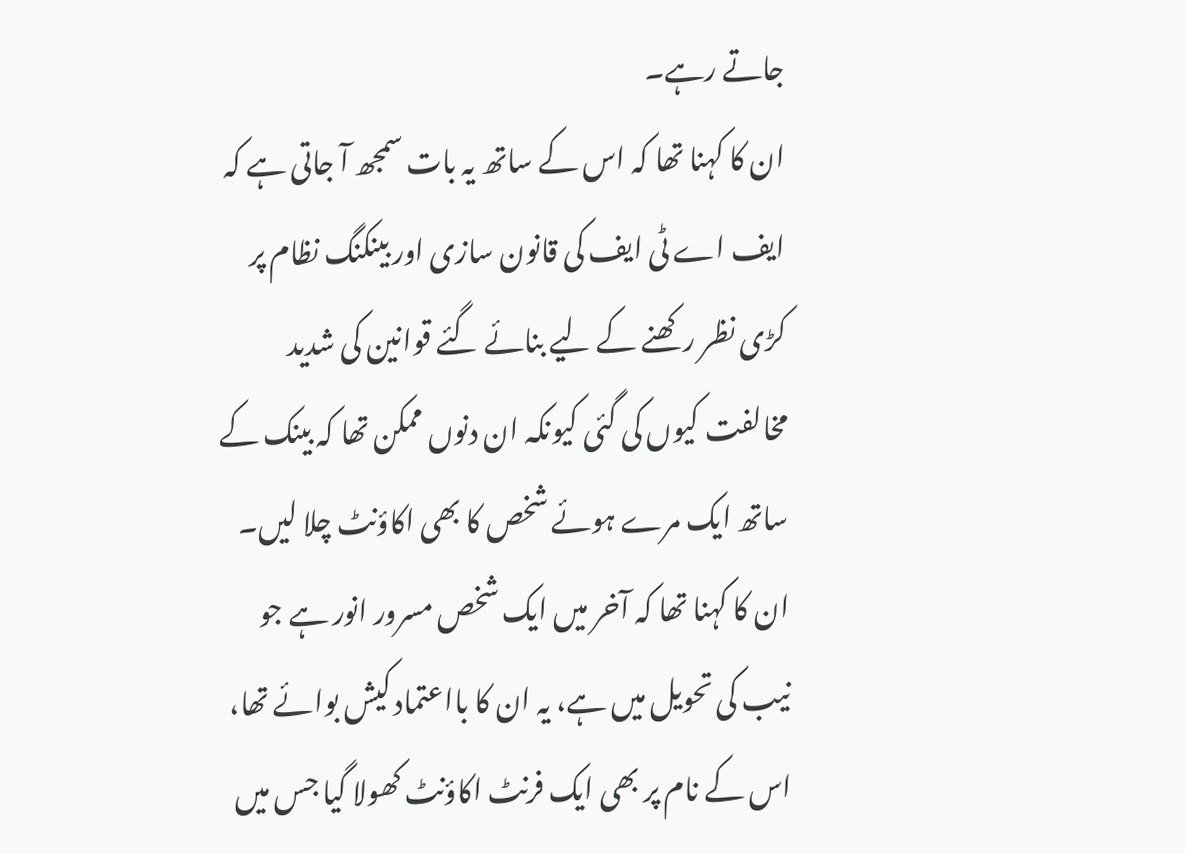جاتے رہے۔
ان کا کہنا تھا کہ اس کے ساتھ یہ بات سمجھ آ جاتی ہے کہ ایف اے ٹی ایف کی قانون سازی اور بینکنگ نظام پر کڑی نظر رکھنے کے لیے بنائے گئے قوانین کی شدید مخالفت کیوں کی گئی کیونکہ ان دنوں ممکن تھا کہ بینک کے ساتھ ایک مرے ہوئے شخص کا بھی اکاؤنٹ چلا لیں۔
ان کا کہنا تھا کہ آخر میں ایک شخص مسرور انور ہے جو نیب کی تحویل میں ہے، یہ ان کا بااعتماد کیش بوائے تھا، اس کے نام پر بھی ایک فرنٹ اکاؤنٹ کھولا گیا جس میں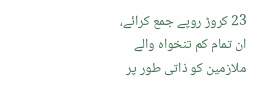23 کروڑ روپے جمع کرائے، ان تمام کم تنخواہ والے ملازمین کو ذاتی طور پر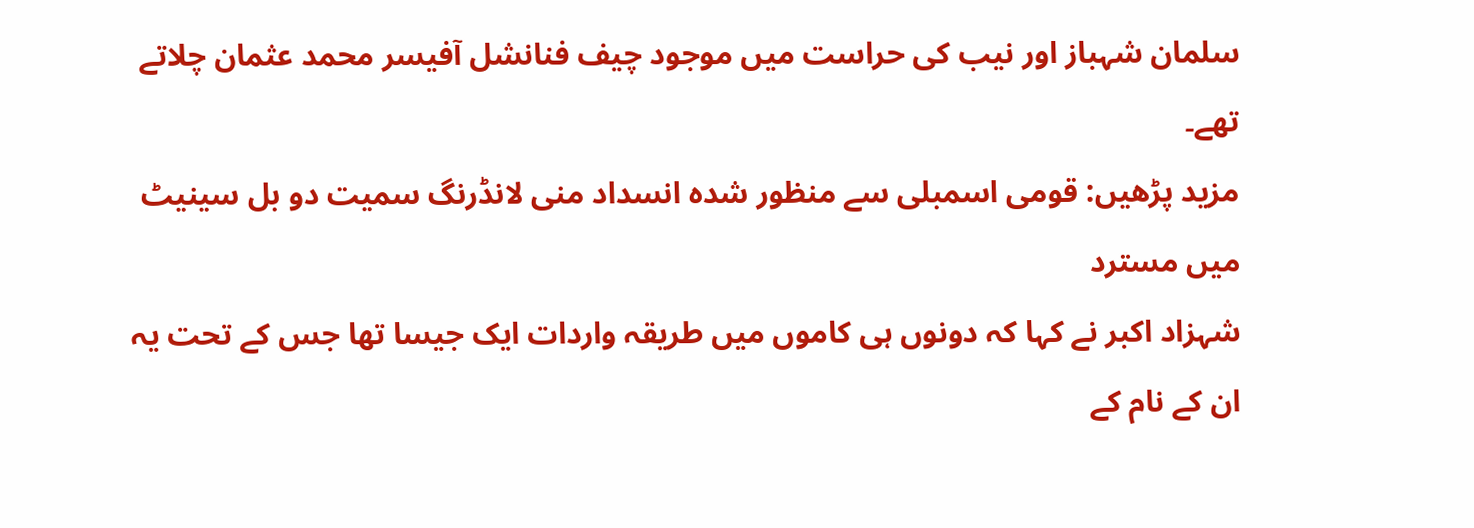سلمان شہباز اور نیب کی حراست میں موجود چیف فنانشل آفیسر محمد عثمان چلاتے تھے۔
مزید پڑھیں: قومی اسمبلی سے منظور شدہ انسداد منی لانڈرنگ سمیت دو بل سینیٹ میں مسترد
شہزاد اکبر نے کہا کہ دونوں ہی کاموں میں طریقہ واردات ایک جیسا تھا جس کے تحت یہ ان کے نام کے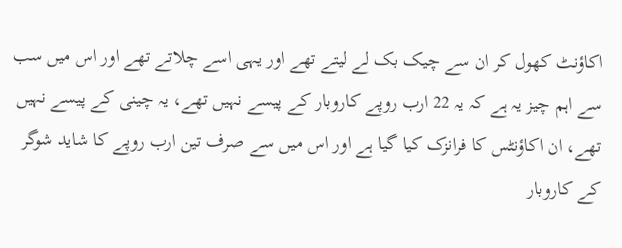اکاؤنٹ کھول کر ان سے چیک بک لے لیتے تھے اور یہی اسے چلاتے تھے اور اس میں سب سے اہم چیز یہ ہے کہ یہ 22 ارب روپے کاروبار کے پیسے نہیں تھے، یہ چینی کے پیسے نہیں تھے، ان اکاؤنٹس کا فرانزک کیا گیا ہے اور اس میں سے صرف تین ارب روپے کا شاید شوگر کے کاروبار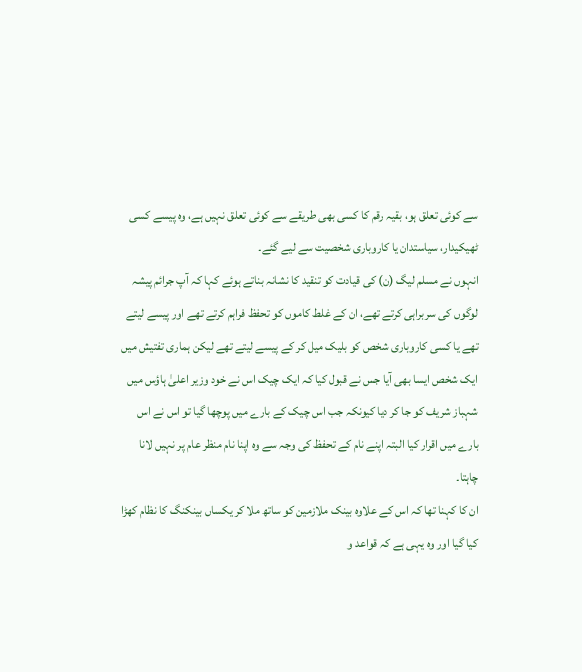سے کوئی تعلق ہو، بقیہ رقم کا کسی بھی طریقے سے کوئی تعلق نہیں ہے، وہ پیسے کسی ٹھیکیدار، سیاستدان یا کاروباری شخصیت سے لیے گئے۔
انہوں نے مسلم لیگ (ن) کی قیادت کو تنقید کا نشانہ بناتے ہوئے کہا کہ آپ جرائم پیشہ لوگوں کی سربراہی کرتے تھے، ان کے غلط کاموں کو تحفظ فراہم کرتے تھے اور پیسے لیتے تھے یا کسی کاروباری شخص کو بلیک میل کر کے پیسے لیتے تھے لیکن ہماری تفتیش میں ایک شخص ایسا بھی آیا جس نے قبول کیا کہ ایک چیک اس نے خود وزیر اعلیٰ ہاؤس میں شہباز شریف کو جا کر دیا کیونکہ جب اس چیک کے بارے میں پوچھا گیا تو اس نے اس بارے میں اقرار کیا البتہ اپنے نام کے تحفظ کی وجہ سے وہ اپنا نام منظر عام پر نہیں لانا چاہتا۔
ان کا کہنا تھا کہ اس کے علاوہ بینک ملازمین کو ساتھ ملا کر یکساں بینکنگ کا نظام کھڑا کیا گیا اور وہ یہی ہے کہ قواعد و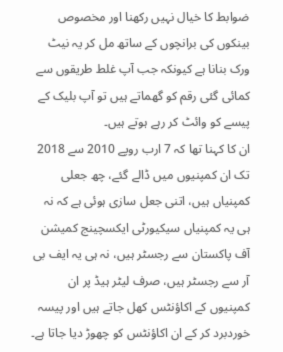ضوابط کا خیال نہیں رکھنا اور مخصوص بینکوں کی برانچوں کے ساتھ مل کر یہ نیٹ ورک بنانا ہے کیونکہ جب آپ غلط طریقوں سے کمائی گئی رقم کو گھماتے ہیں تو آپ بلیک کے پیسے کو وائٹ کر رہے ہوتے ہیں۔
ان کا کہنا تھا کہ 7 ارب روپے 2010 سے 2018 تک ان کمپنیوں میں ڈالے گئے، چھ جعلی کمپنیاں ہیں، اتنی جعل سازی ہوئی ہے کہ نہ ہی یہ کمپنیاں سیکیورٹی ایکسچینج کمیشن آف پاکستان سے رجسٹر ہیں، نہ ہی یہ ایف بی آر سے رجسٹر ہیں، صرف لیٹر ہیڈ پر ان کمپنیوں کے اکاؤنٹس کھل جاتے ہیں اور پیسہ خوردبرد کر کے ان اکاؤنٹس کو چھوڑ دیا جاتا ہے۔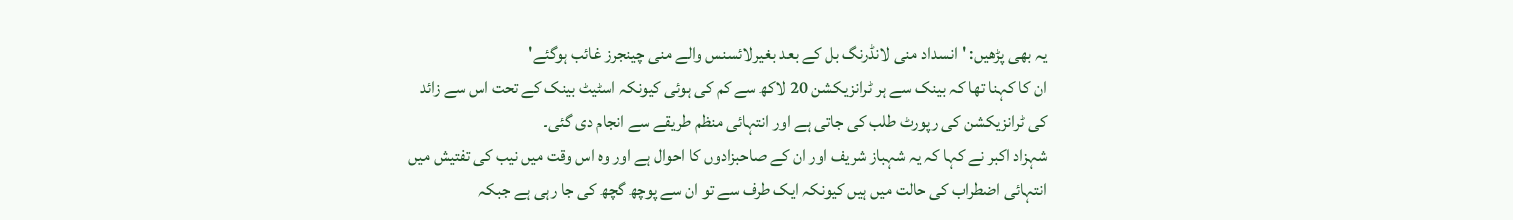یہ بھی پڑھیں: 'انسداد منی لانڈرنگ بل کے بعد بغیرلائسنس والے منی چینجرز غائب ہوگئے'
ان کا کہنا تھا کہ بینک سے ہر ٹرانزیکشن 20 لاکھ سے کم کی ہوئی کیونکہ اسٹیٹ بینک کے تحت اس سے زائد کی ٹرانزیکشن کی رپورٹ طلب کی جاتی ہے اور انتہائی منظم طریقے سے انجام دی گئی۔
شہزاد اکبر نے کہا کہ یہ شہباز شریف اور ان کے صاحبزادوں کا احوال ہے اور وہ اس وقت میں نیب کی تفتیش میں انتہائی اضطراب کی حالت میں ہیں کیونکہ ایک طرف سے تو ان سے پوچھ گچھ کی جا رہی ہے جبکہ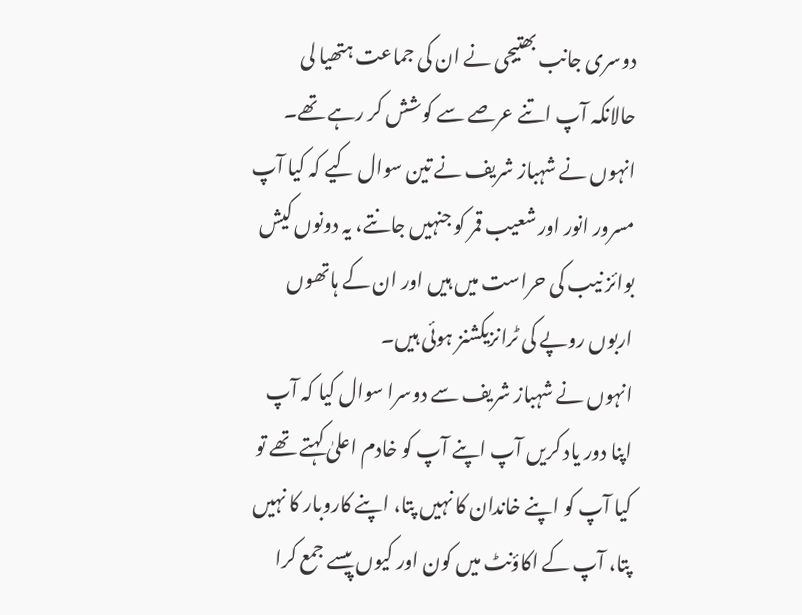دوسری جانب بھتیجی نے ان کی جماعت ہتھیا لی حالانکہ آپ اتنے عرصے سے کوشش کر رہے تھے۔
انہوں نے شہباز شریف نے تین سوال کیے کہ کیا آپ مسرور انور اور شعیب قمر کو جنہیں جانتے، یہ دونوں کیش بوائز نیب کی حراست میں ہیں اور ان کے ہاتھوں اربوں روپے کی ٹرانزیکشنز ہوئی ہیں۔
انہوں نے شہباز شریف سے دوسرا سوال کیا کہ آپ اپنا دور یاد کریں آپ اپنے آپ کو خادم اعلیٰ کہتے تھے تو کیا آپ کو اپنے خاندان کا نہیں پتا، اپنے کاروبار کا نہیں پتا، آپ کے اکاؤنٹ میں کون اور کیوں پیسے جمع کرا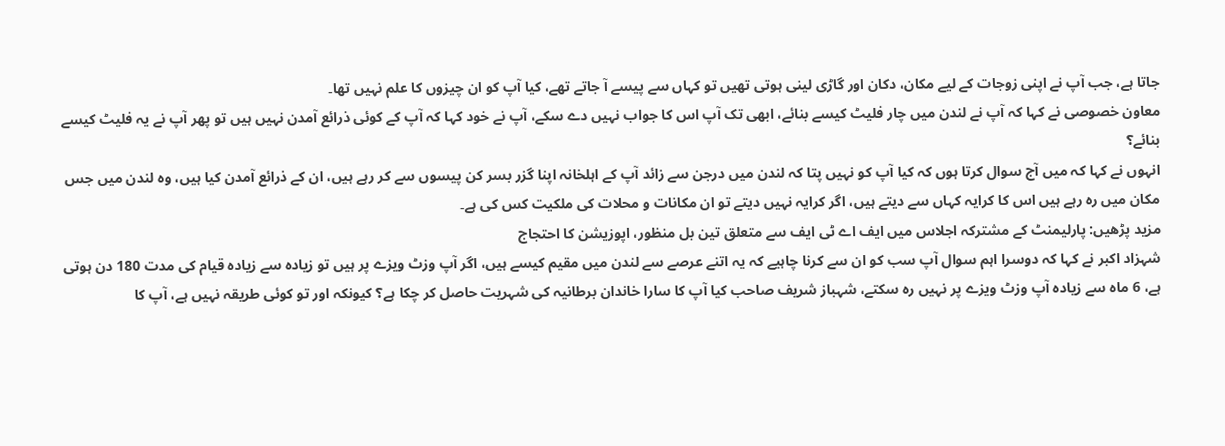جاتا ہے، جب آپ نے اپنی زوجات کے لیے مکان، دکان اور گاڑی لینی ہوتی تھیں تو کہاں سے پیسے آ جاتے تھے، کیا آپ کو ان چیزوں کا علم نہیں تھا۔
معاون خصوصی نے کہا کہ آپ نے لندن میں چار فلیٹ کیسے بنائے، ابھی تک آپ اس کا جواب نہیں دے سکے، آپ نے خود کہا کہ آپ کے کوئی ذرائع آمدن نہیں ہیں تو پھر آپ نے یہ فلیٹ کیسے بنائے؟
انہوں نے کہا کہ میں آج سوال کرتا ہوں کہ کیا آپ کو نہیں پتا کہ لندن میں درجن سے زائد آپ کے اہلخانہ اپنا گزر بسر کن پیسوں سے کر رہے ہیں، ان کے ذرائع آمدن کیا ہیں، وہ لندن میں جس مکان میں رہ رہے ہیں اس کا کرایہ کہاں سے دیتے ہیں، اگر کرایہ نہیں دیتے تو ان مکانات و محلات کی ملکیت کس کی ہے۔
مزید پڑھیں: پارلیمنٹ کے مشترکہ اجلاس میں ایف اے ٹی ایف سے متعلق تین بل منظور، اپوزیشن کا احتجاج
شہزاد اکبر نے کہا کہ دوسرا اہم سوال آپ سب کو ان سے کرنا چاہیے کہ یہ اتنے عرصے سے لندن میں مقیم کیسے ہیں، اگر آپ وزٹ ویزے پر ہیں تو زیادہ سے زیادہ قیام کی مدت 180 دن ہوتی ہے، 6 ماہ سے زیادہ آپ وزٹ ویزے پر نہیں رہ سکتے، شہباز شریف صاحب کیا آپ کا سارا خاندان برطانیہ کی شہریت حاصل کر چکا ہے؟ کیونکہ اور تو کوئی طریقہ نہیں ہے، آپ کا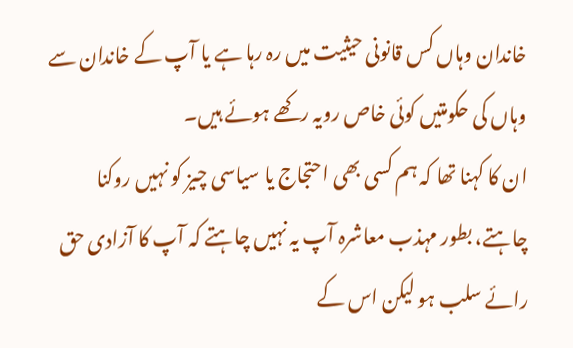خاندان وہاں کس قانونی حیثیت میں رہ رہا ہے یا آپ کے خاندان سے وہاں کی حکومتیں کوئی خاص رویہ رکھے ہوئے ہیں۔
ان کا کہنا تھا کہ ہم کسی بھی احتجاج یا سیاسی چیز کو نہیں روکنا چاہتے، بطور مہذب معاشرہ آپ یہ نہیں چاہتے کہ آپ کا آزادی حق رائے سلب ہو لیکن اس کے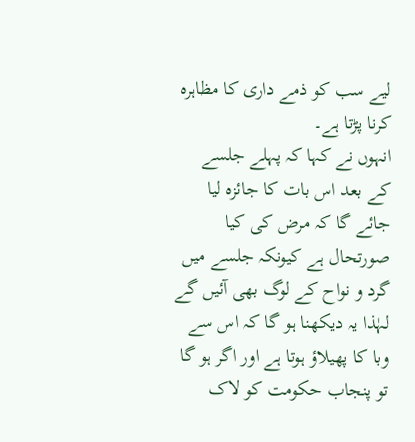لیے سب کو ذمے داری کا مظاہرہ کرنا پڑتا ہے۔
انہوں نے کہا کہ پہلے جلسے کے بعد اس بات کا جائزہ لیا جائے گا کہ مرض کی کیا صورتحال ہے کیونکہ جلسے میں گرد و نواح کے لوگ بھی آئیں گے لہٰذا یہ دیکھنا ہو گا کہ اس سے وبا کا پھیلاؤ ہوتا ہے اور اگر ہو گا تو پنجاب حکومت کو لاک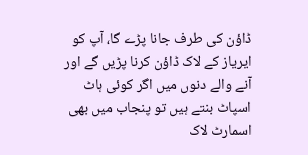ڈاؤن کی طرف جانا پڑے گا، آپ کو ایریاز کے لاک ڈاؤن کرنا پڑیں گے اور آنے والے دنوں میں اگر کوئی ہاٹ اسپاٹ بنتے ہیں تو پنجاب میں بھی اسمارٹ لاک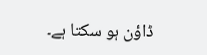ڈاؤن ہو سکتا ہے۔